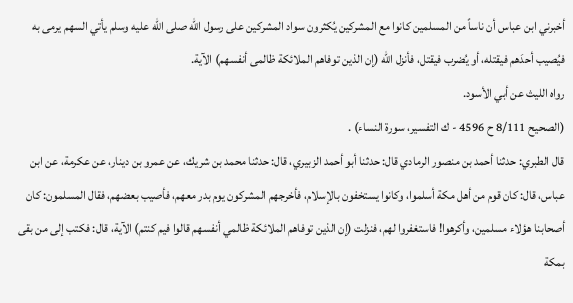أخبرني ابن عباس أن ناساً من المسلمين كانوا مع المشركين يُكثرون سواد المشركين على رسول الله صلى الله عليه وسلم يأتي السهم يرمى به فيُصيب أحدَهم فيقتله، أو يُضرب فيقتل، فأنزل الله (إن الذين توفاهم الملائكة ظالمى أنفسهم) الآية.
رواه الليث عن أبي الأسود.
(الصحيح 8/111 ح 4596 - ك التفسير، سورة النساء) .
قال الطبري: حدثنا أحمد بن منصور الرمادي قال: حدثنا أبو أحمد الزبيري، قال: حدثنا محمد بن شريك، عن عمرو بن دينار، عن عكرمة، عن ابن عباس، قال: كان قوم من أهل مكة أسلموا، وكانوا يستخفون بالإسلام، فأخرجهم المشركون يوم بدر معهم، فأصيب بعضهم، فقال المسلمون: كان أصحابنا هؤلاء مسلمين، وأكرهوا! فاستغفروا لهم، فنزلت (إن الذين توفاهم الملائكة ظالمي أنفسهم قالوا فيم كنتم) الآية، قال: فكتب إلى من بقى بمكة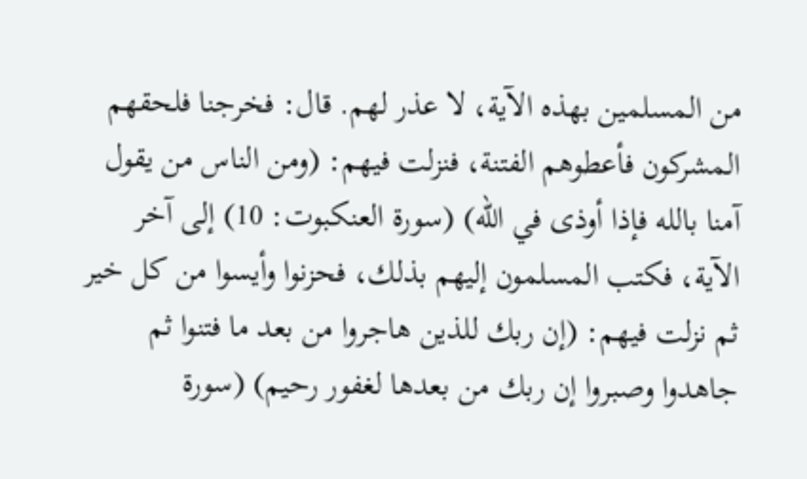من المسلمين بهذه الآية، لا عذر لهم. قال: فخرجنا فلحقهم المشركون فأعطوهم الفتنة، فنزلت فيهم: (ومن الناس من يقول آمنا بالله فإذا أوذى في الله) (سورة العنكبوت: 10) إلى آخر الآية، فكتب المسلمون إليهم بذلك، فحزنوا وأيسوا من كل خير ثم نزلت فيهم: (إن ربك للذين هاجروا من بعد ما فتنوا ثم جاهدوا وصبروا إن ربك من بعدها لغفور رحيم) (سورة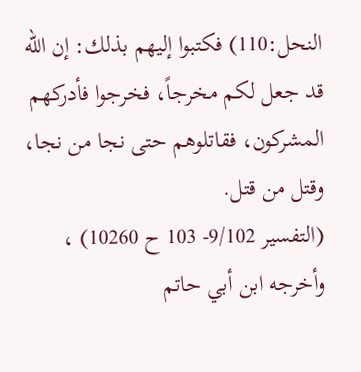النحل:110) فكتبوا إليهم بذلك: إن الله قد جعل لكم مخرجاً، فخرجوا فأدركهم المشركون، فقاتلوهم حتى نجا من نجا، وقتل من قتل.
(التفسير 9/102- 103 ح 10260) ، وأخرجه ابن أبي حاتم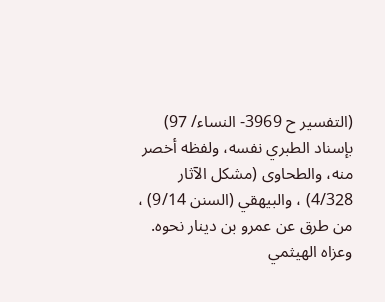(التفسير ح 3969- النساء/ 97) بإسناد الطبري نفسه، ولفظه أخصر منه، والطحاوى (مشكل الآثار 4/328) ، والبيهقي (السنن 9/14) ، من طرق عن عمرو بن دينار نحوه. وعزاه الهيثمي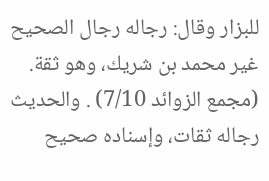للبزار وقال: رجاله رجال الصحيح غير محمد بن شريك، وهو ثقة. (مجمع الزوائد 7/10) . والحديث رجاله ثقات، وإسناده صحيح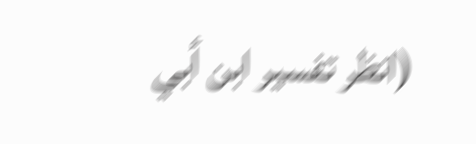(انظر تفسير ابن أبي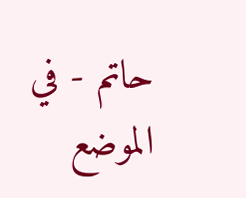حاتم - في الموضع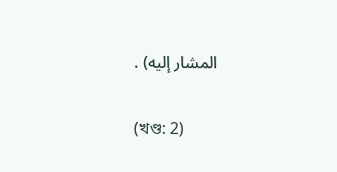المشار إليه) .

(খণ্ড: 2)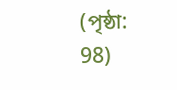(পৃষ্ঠা: 98)